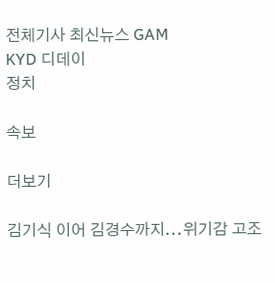전체기사 최신뉴스 GAM
KYD 디데이
정치

속보

더보기

김기식 이어 김경수까지...위기감 고조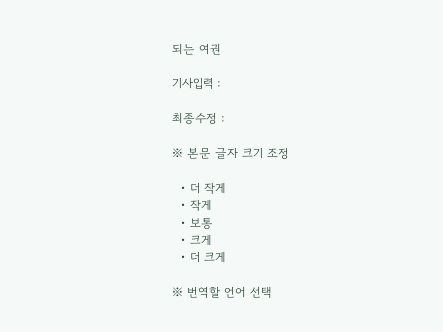되는 여권

기사입력 :

최종수정 :

※ 본문 글자 크기 조정

  • 더 작게
  • 작게
  • 보통
  • 크게
  • 더 크게

※ 번역할 언어 선택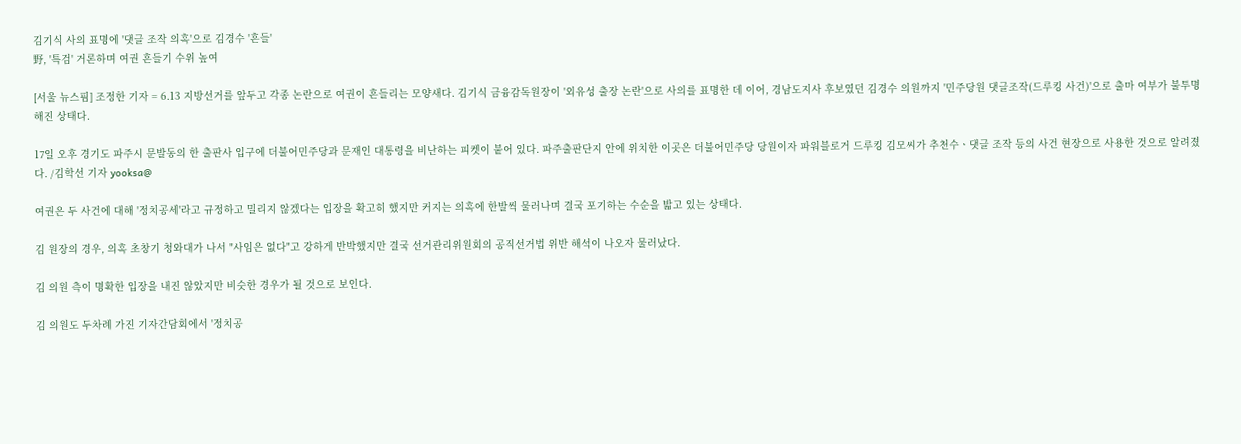김기식 사의 표명에 '댓글 조작 의혹'으로 김경수 '흔들'
野, '특검' 거론하며 여권 흔들기 수위 높여

[서울 뉴스핌] 조정한 기자 = 6.13 지방선거를 앞두고 각종 논란으로 여권이 흔들리는 모양새다. 김기식 금융감독원장이 '외유성 출장 논란'으로 사의를 표명한 데 이어, 경남도지사 후보였던 김경수 의원까지 '민주당원 댓글조작(드루킹 사건)'으로 출마 여부가 불투명해진 상태다.

17일 오후 경기도 파주시 문발동의 한 출판사 입구에 더불어민주당과 문재인 대통령을 비난하는 피켓이 붙어 있다. 파주출판단지 안에 위치한 이곳은 더불어민주당 당원이자 파워블로거 드루킹 김모씨가 추천수ㆍ댓글 조작 등의 사건 현장으로 사용한 것으로 알려졌다. /김학선 기자 yooksa@

여권은 두 사건에 대해 '정치공세'라고 규정하고 밀리지 않겠다는 입장을 확고히 했지만 커지는 의혹에 한발씩 물러나며 결국 포기하는 수순을 밟고 있는 상태다.

김 원장의 경우, 의혹 초창기 청와대가 나서 "사임은 없다"고 강하게 반박했지만 결국 선거관리위원회의 공직선거법 위반 해석이 나오자 물러났다.

김 의원 측이 명확한 입장을 내진 않았지만 비슷한 경우가 될 것으로 보인다.

김 의원도 두차례 가진 기자간담회에서 '정치공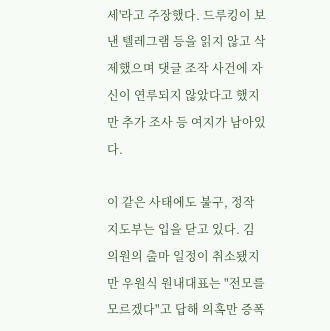세'라고 주장했다. 드루킹이 보낸 텔레그램 등을 읽지 않고 삭제했으며 댓글 조작 사건에 자신이 연루되지 않았다고 했지만 추가 조사 등 여지가 남아있다.

이 같은 사태에도 불구, 정작 지도부는 입을 닫고 있다. 김 의원의 출마 일정이 취소됐지만 우원식 원내대표는 "전모를 모르겠다"고 답해 의혹만 증폭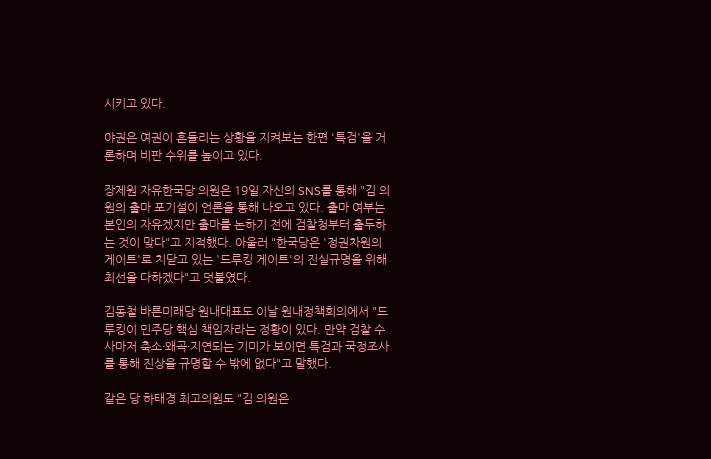시키고 있다.

야권은 여권이 흔들리는 상황을 지켜보는 한편 '특검'을 거론하며 비판 수위를 높이고 있다.

장제원 자유한국당 의원은 19일 자신의 SNS를 통해 "김 의원의 출마 포기설이 언론을 통해 나오고 있다. 출마 여부는 본인의 자유겠지만 출마를 논하기 전에 검찰청부터 출두하는 것이 맞다"고 지적했다. 아울러 "한국당은 '정권차원의 게이트'로 치닫고 있는 '드루킹 게이트'의 진실규명을 위해 최선을 다하겠다"고 덧붙였다.

김동철 바른미래당 원내대표도 이날 원내정책회의에서 "드루킹이 민주당 핵심 책임자라는 정황이 있다. 만약 검찰 수사마저 축소·왜곡·지연되는 기미가 보이면 특검과 국정조사를 통해 진상을 규명할 수 밖에 없다"고 말했다.

같은 당 하태경 최고의원도 "김 의원은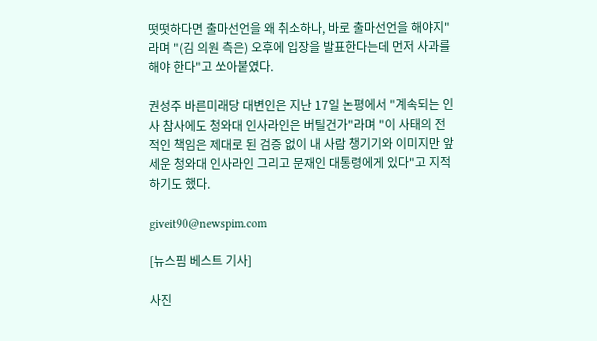떳떳하다면 출마선언을 왜 취소하나, 바로 출마선언을 해야지"라며 "(김 의원 측은) 오후에 입장을 발표한다는데 먼저 사과를 해야 한다"고 쏘아붙였다.

권성주 바른미래당 대변인은 지난 17일 논평에서 "계속되는 인사 참사에도 청와대 인사라인은 버틸건가"라며 "이 사태의 전적인 책임은 제대로 된 검증 없이 내 사람 챙기기와 이미지만 앞세운 청와대 인사라인 그리고 문재인 대통령에게 있다"고 지적하기도 했다.

giveit90@newspim.com

[뉴스핌 베스트 기사]

사진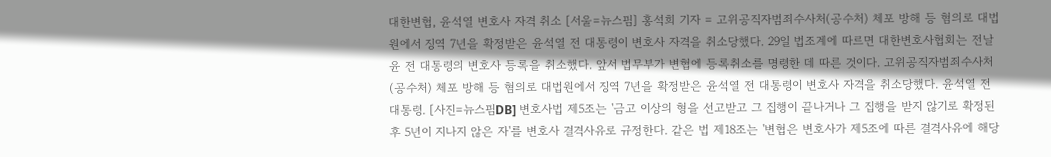대한변협, 윤석열 변호사 자격 취소 [서울=뉴스핌] 홍석희 기자 = 고위공직자범죄수사처(공수처) 체포 방해 등 혐의로 대법원에서 징역 7년을 확정받은 윤석열 전 대통령이 변호사 자격을 취소당했다. 29일 법조계에 따르면 대한변호사협회는 전날 윤 전 대통령의 변호사 등록을 취소했다. 앞서 법무부가 변협에 등록취소를 명령한 데 따른 것이다. 고위공직자범죄수사처(공수처) 체포 방해 등 혐의로 대법원에서 징역 7년을 확정받은 윤석열 전 대통령이 변호사 자격을 취소당했다. 윤석열 전 대통령. [사진=뉴스핌DB] 변호사법 제5조는 '금고 이상의 형을 선고받고 그 집행이 끝나거나 그 집행을 받지 않기로 확정된 후 5년이 지나지 않은 자'를 변호사 결격사유로 규정한다. 같은 법 제18조는 '변협은 변호사가 제5조에 따른 결격사유에 해당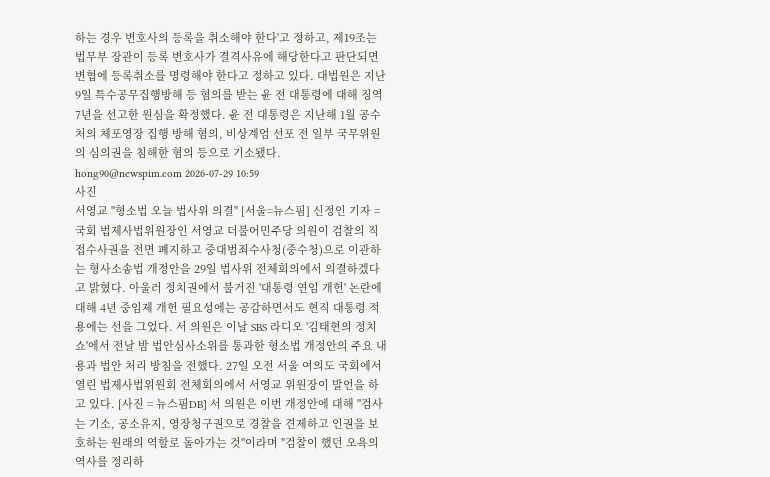하는 경우 변호사의 등록을 취소해야 한다'고 정하고, 제19조는 법무부 장관이 등록 변호사가 결격사유에 해당한다고 판단되면 변협에 등록취소를 명령해야 한다고 정하고 있다. 대법원은 지난 9일 특수공무집행방해 등 혐의를 받는 윤 전 대통령에 대해 징역 7년을 선고한 원심을 확정했다. 윤 전 대통령은 지난해 1월 공수처의 체포영장 집행 방해 혐의, 비상계엄 선포 전 일부 국무위원의 심의권을 침해한 혐의 등으로 기소됐다.   hong90@newspim.com 2026-07-29 10:59
사진
서영교 "형소법 오늘 법사위 의결" [서울=뉴스핌] 신정인 기자 = 국회 법제사법위원장인 서영교 더불어민주당 의원이 검찰의 직접수사권을 전면 폐지하고 중대범죄수사청(중수청)으로 이관하는 형사소송법 개정안을 29일 법사위 전체회의에서 의결하겠다고 밝혔다. 아울러 정치권에서 불거진 '대통령 연임 개헌' 논란에 대해 4년 중임제 개헌 필요성에는 공감하면서도 현직 대통령 적용에는 선을 그었다. 서 의원은 이날 SBS 라디오 '김태현의 정치쇼'에서 전날 밤 법안심사소위를 통과한 형소법 개정안의 주요 내용과 법안 처리 방침을 전했다. 27일 오전 서울 여의도 국회에서 열린 법제사법위원회 전체회의에서 서영교 위원장이 발언을 하고 있다. [사진 = 뉴스핌DB] 서 의원은 이번 개정안에 대해 "검사는 기소, 공소유지, 영장청구권으로 경찰을 견제하고 인권을 보호하는 원래의 역할로 돌아가는 것"이라며 "검찰이 했던 오욕의 역사를 정리하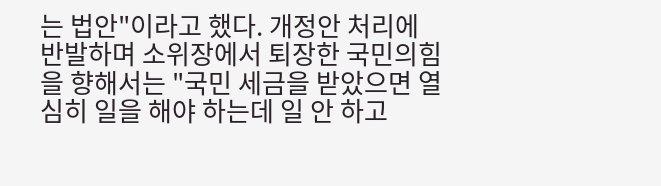는 법안"이라고 했다. 개정안 처리에 반발하며 소위장에서 퇴장한 국민의힘을 향해서는 "국민 세금을 받았으면 열심히 일을 해야 하는데 일 안 하고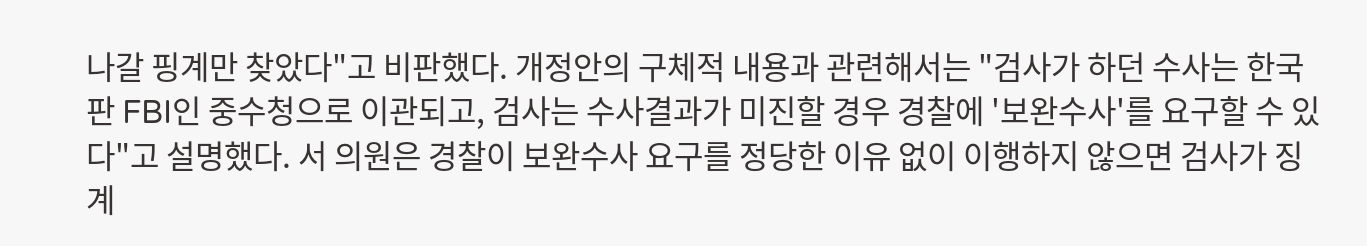나갈 핑계만 찾았다"고 비판했다. 개정안의 구체적 내용과 관련해서는 "검사가 하던 수사는 한국판 FBI인 중수청으로 이관되고, 검사는 수사결과가 미진할 경우 경찰에 '보완수사'를 요구할 수 있다"고 설명했다. 서 의원은 경찰이 보완수사 요구를 정당한 이유 없이 이행하지 않으면 검사가 징계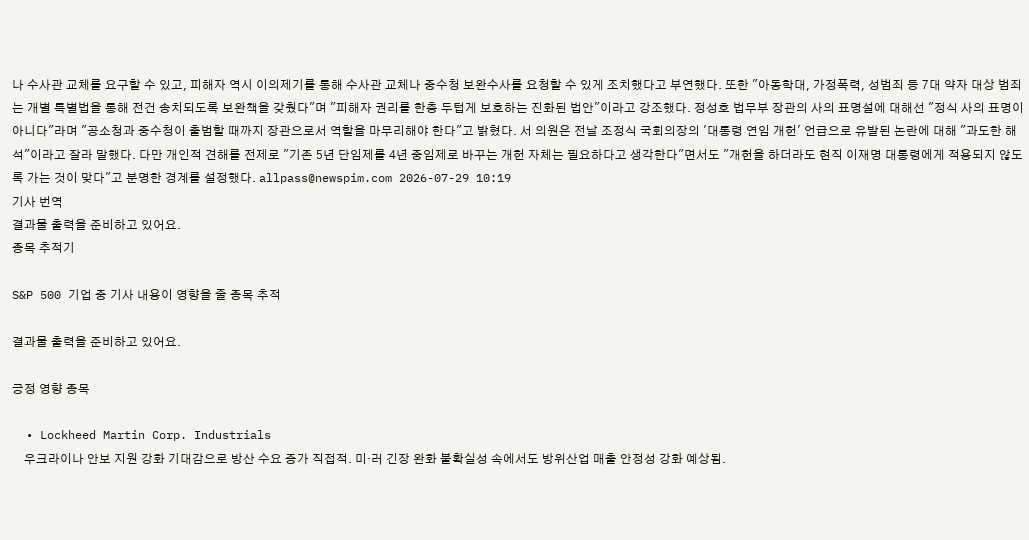나 수사관 교체를 요구할 수 있고, 피해자 역시 이의제기를 통해 수사관 교체나 중수청 보완수사를 요청할 수 있게 조치했다고 부연했다. 또한 "아동학대, 가정폭력, 성범죄 등 7대 약자 대상 범죄는 개별 특별법을 통해 전건 송치되도록 보완책을 갖췄다"며 "피해자 권리를 한층 두텁게 보호하는 진화된 법안"이라고 강조했다. 정성호 법무부 장관의 사의 표명설에 대해선 "정식 사의 표명이 아니다"라며 "공소청과 중수청이 출범할 때까지 장관으로서 역할을 마무리해야 한다"고 밝혔다. 서 의원은 전날 조정식 국회의장의 '대통령 연임 개헌' 언급으로 유발된 논란에 대해 "과도한 해석"이라고 잘라 말했다. 다만 개인적 견해를 전제로 "기존 5년 단임제를 4년 중임제로 바꾸는 개헌 자체는 필요하다고 생각한다"면서도 "개헌을 하더라도 현직 이재명 대통령에게 적용되지 않도록 가는 것이 맞다"고 분명한 경계를 설정했다. allpass@newspim.com 2026-07-29 10:19
기사 번역
결과물 출력을 준비하고 있어요.
종목 추적기

S&P 500 기업 중 기사 내용이 영향을 줄 종목 추적

결과물 출력을 준비하고 있어요.

긍정 영향 종목

  • Lockheed Martin Corp. Industrials
    우크라이나 안보 지원 강화 기대감으로 방산 수요 증가 직접적. 미·러 긴장 완화 불확실성 속에서도 방위산업 매출 안정성 강화 예상됨.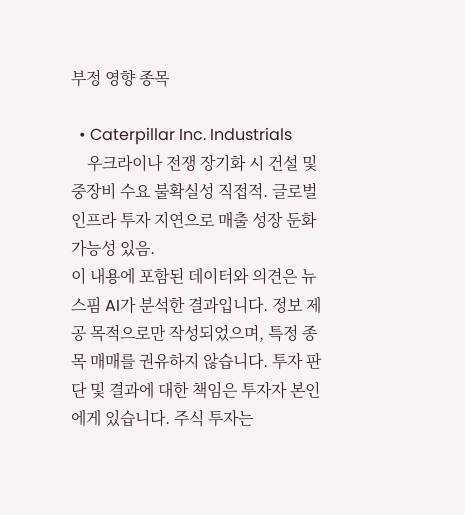부정 영향 종목

  • Caterpillar Inc. Industrials
    우크라이나 전쟁 장기화 시 건설 및 중장비 수요 불확실성 직접적. 글로벌 인프라 투자 지연으로 매출 성장 둔화 가능성 있음.
이 내용에 포함된 데이터와 의견은 뉴스핌 AI가 분석한 결과입니다. 정보 제공 목적으로만 작성되었으며, 특정 종목 매매를 권유하지 않습니다. 투자 판단 및 결과에 대한 책임은 투자자 본인에게 있습니다. 주식 투자는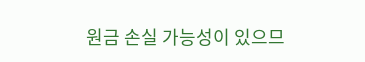원금 손실 가능성이 있으므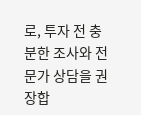로, 투자 전 충분한 조사와 전문가 상담을 권장합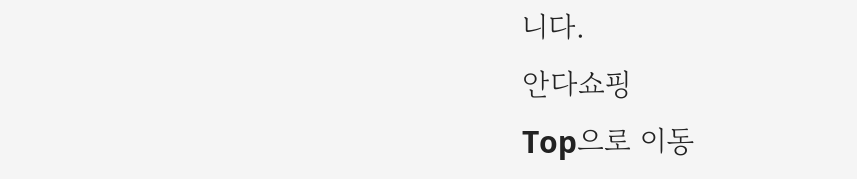니다.
안다쇼핑
Top으로 이동